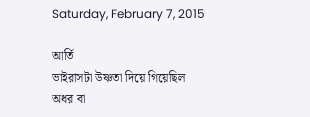Saturday, February 7, 2015

আর্তি
ভাইরাসটা উষ্ণতা দিয়ে গিয়েছিল
অধর বা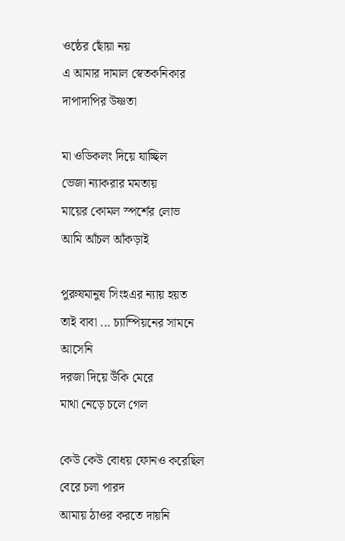ওষ্ঠের ছোঁয়া নয়
এ আমার দামাল স্বেতকনিকার
দাপাদাপির উষ্ণতা

মা ওডিকলং দিয়ে যাচ্ছিল
ভেজা ন্যাকরার মমতায়
মায়ের কোমল স্পর্শের লোভ
আমি আঁচল আঁকড়াই

পুরুষমানুষ সিংহএর ন্যায় হয়ত
তাই বাবা ... চ্যাম্পিয়নের সামনে আসেনি
দরজা দিয়ে উঁকি মেরে
মাথা নেড়ে চলে গেল

কেউ কেউ বোধয় ফোনও করেছিল
বেরে চলা পারদ
আমায় ঠাওর করতে দায়নি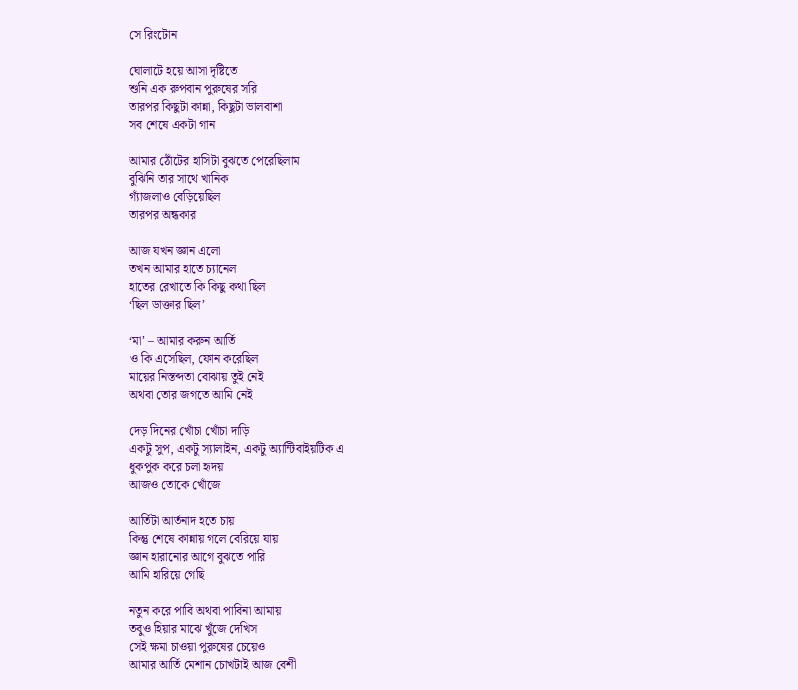সে রিংটোন

ঘোলাটে হয়ে আসা দৃষ্টিতে
শুনি এক রুপবান পুরুষের সরি
তারপর কিছুটা কান্না, কিছুটা ভালবাশা
সব শেষে একটা গান

আমার ঠোঁটের হাসিটা বুঝতে পেরেছিলাম
বুঝিনি তার সাথে খানিক
গ্যাঁজলাও বেড়িয়েছিল
তারপর অন্ধকার

আজ যখন জ্ঞান এলো
তখন আমার হাতে চ্যানেল
হাতের রেখাতে কি কিছু কথা ছিল
‘ছিল ডাক্তার ছিল’

‘মা’ – আমার করুন আর্তি
ও কি এসেছিল, ফোন করেছিল
মায়ের নিস্তব্দতা বোঝায় তুই নেই
অথবা তোর জগতে আমি নেই

দেড় দিনের খোঁচা খোঁচা দাড়ি
একটু সুপ, একটু স্যালাইন, একটু অ্যান্টিবাইয়টিক এ
ধুকপুক করে চলা হৃদয়
আজও তোকে খোঁজে

আর্তিটা আর্তনাদ হতে চায়
কিন্তু শেষে কান্নায় গলে বেরিয়ে যায়
জ্ঞান হারানোর আগে বুঝতে পারি
আমি হারিয়ে গেছি

নতুন করে পাবি অথবা পাবিনা আমায়
তবুও হিয়ার মাঝে খুঁজে দেখিস
সেই ক্ষমা চাওয়া পুরুষের চেয়েও
আমার আর্তি মেশান চোখটাই আজ বেশী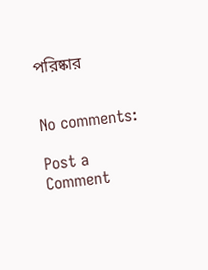পরিষ্কার


No comments:

Post a Comment